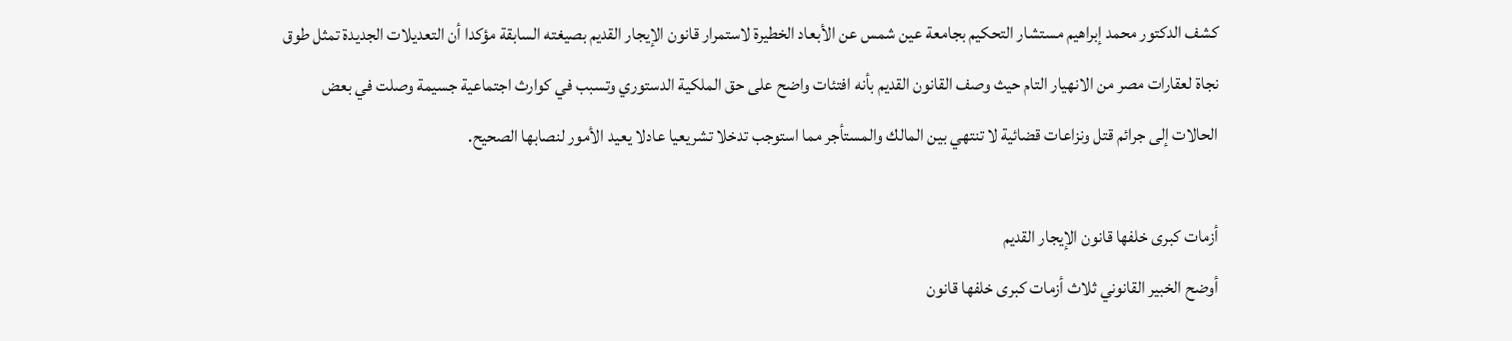كشف الدكتور محمد إبراهيم مستشار التحكيم بجامعة عين شمس عن الأبعاد الخطيرة لاستمرار قانون الإيجار القديم بصيغته السابقة مؤكدا أن التعديلات الجديدة تمثل طوق نجاة لعقارات مصر من الانهيار التام حيث وصف القانون القديم بأنه افتئات واضح على حق الملكية الدستوري وتسبب في كوارث اجتماعية جسيمة وصلت في بعض الحالات إلى جرائم قتل ونزاعات قضائية لا تنتهي بين المالك والمستأجر مما استوجب تدخلا تشريعيا عادلا يعيد الأمور لنصابها الصحيح.

أزمات كبرى خلفها قانون الإيجار القديم
أوضح الخبير القانوني ثلاث أزمات كبرى خلفها قانون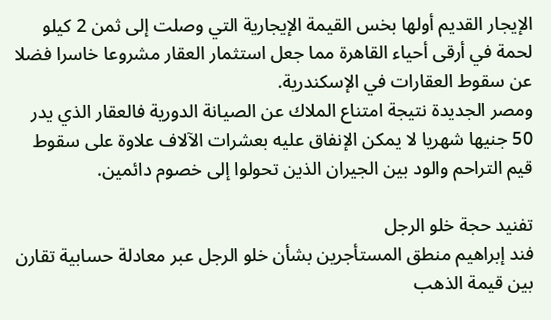الإيجار القديم أولها بخس القيمة الإيجارية التي وصلت إلى ثمن 2 كيلو لحمة في أرقى أحياء القاهرة مما جعل استثمار العقار مشروعا خاسرا فضلا عن سقوط العقارات في الإسكندرية.
ومصر الجديدة نتيجة امتناع الملاك عن الصيانة الدورية فالعقار الذي يدر 50 جنيها شهريا لا يمكن الإنفاق عليه بعشرات الآلاف علاوة على سقوط قيم التراحم والود بين الجيران الذين تحولوا إلى خصوم دائمين.

تفنيد حجة خلو الرجل
فند إبراهيم منطق المستأجرين بشأن خلو الرجل عبر معادلة حسابية تقارن بين قيمة الذهب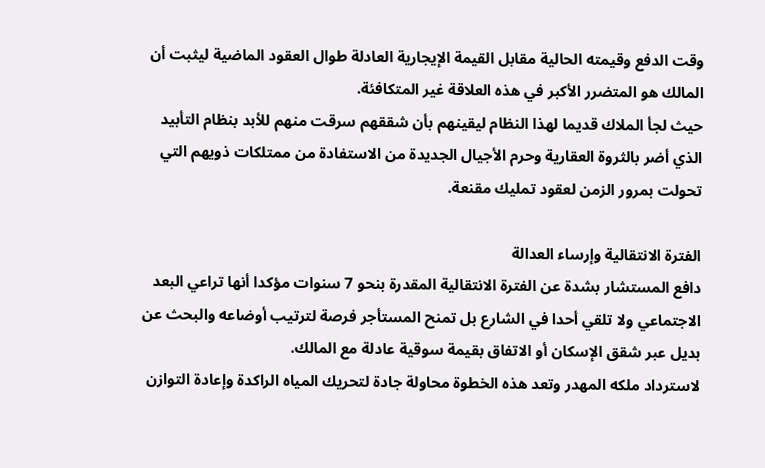وقت الدفع وقيمته الحالية مقابل القيمة الإيجارية العادلة طوال العقود الماضية ليثبت أن المالك هو المتضرر الأكبر في هذه العلاقة غير المتكافئة.
حيث لجأ الملاك قديما لهذا النظام ليقينهم بأن شققهم سرقت منهم للأبد بنظام التأبيد الذي أضر بالثروة العقارية وحرم الأجيال الجديدة من الاستفادة من ممتلكات ذويهم التي تحولت بمرور الزمن لعقود تمليك مقنعة.

الفترة الانتقالية وإرساء العدالة
دافع المستشار بشدة عن الفترة الانتقالية المقدرة بنحو 7 سنوات مؤكدا أنها تراعي البعد الاجتماعي ولا تلقي أحدا في الشارع بل تمنح المستأجر فرصة لترتيب أوضاعه والبحث عن بديل عبر شقق الإسكان أو الاتفاق بقيمة سوقية عادلة مع المالك.
لاسترداد ملكه المهدر وتعد هذه الخطوة محاولة جادة لتحريك المياه الراكدة وإعادة التوازن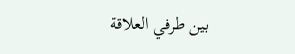بين طرفي العلاقة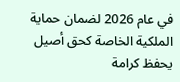في عام 2026 لضمان حماية الملكية الخاصة كحق أصيل يحفظ كرامة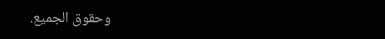وحقوق الجميع.